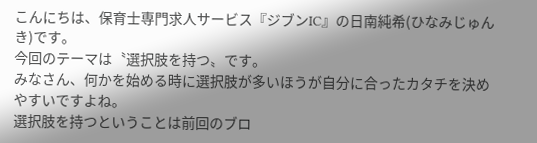こんにちは、保育士専門求人サービス『ジブンIC』の日南純希(ひなみじゅんき)です。
今回のテーマは〝選択肢を持つ〟です。
みなさん、何かを始める時に選択肢が多いほうが自分に合ったカタチを決めやすいですよね。
選択肢を持つということは前回のブロ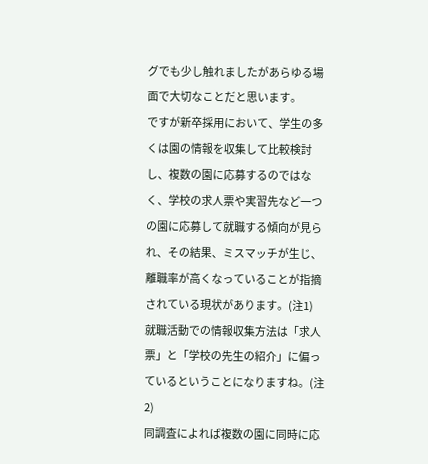グでも少し触れましたがあらゆる場面で大切なことだと思います。
ですが新卒採用において、学生の多くは園の情報を収集して比較検討し、複数の園に応募するのではなく、学校の求人票や実習先など一つの園に応募して就職する傾向が見られ、その結果、ミスマッチが生じ、離職率が高くなっていることが指摘されている現状があります。(注1)
就職活動での情報収集方法は「求人票」と「学校の先生の紹介」に偏っているということになりますね。(注2)
同調査によれば複数の園に同時に応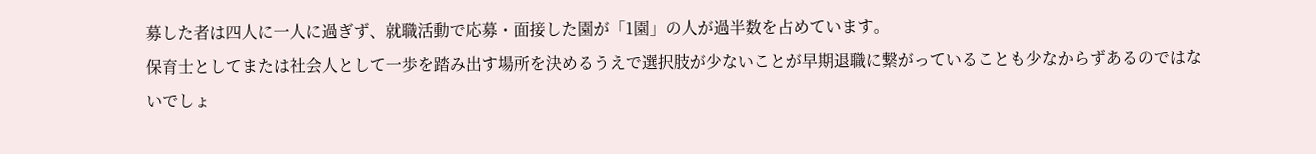募した者は四人に一人に過ぎず、就職活動で応募・面接した園が「1園」の人が過半数を占めています。
保育士としてまたは社会人として一歩を踏み出す場所を決めるうえで選択肢が少ないことが早期退職に繋がっていることも少なからずあるのではないでしょ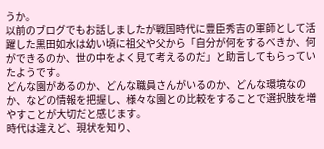うか。
以前のブログでもお話しましたが戦国時代に豊臣秀吉の軍師として活躍した黒田如水は幼い頃に祖父や父から「自分が何をするべきか、何ができるのか、世の中をよく見て考えるのだ」と助言してもらっていたようです。
どんな園があるのか、どんな職員さんがいるのか、どんな環境なのか、などの情報を把握し、様々な園との比較をすることで選択肢を増やすことが大切だと感じます。
時代は違えど、現状を知り、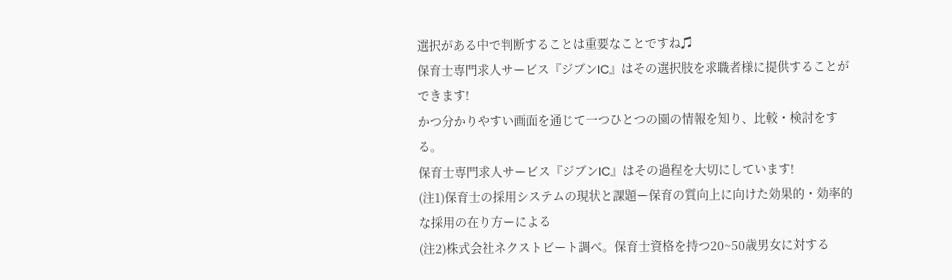選択がある中で判断することは重要なことですね♫
保育士専門求人サービス『ジブンIC』はその選択肢を求職者様に提供することができます!
かつ分かりやすい画面を通じて一つひとつの園の情報を知り、比較・検討をする。
保育士専門求人サービス『ジブンIC』はその過程を大切にしています!
(注1)保育士の採用システムの現状と課題ー保育の質向上に向けた効果的・効率的な採用の在り方ーによる
(注2)株式会社ネクストビート調べ。保育士資格を持つ20~50歳男女に対する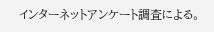インターネットアンケート調査による。